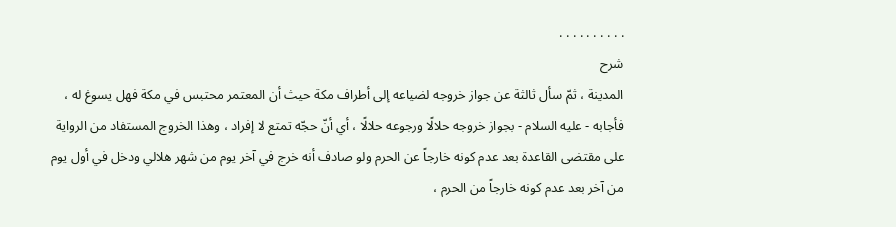. . . . . . . . . .
شرح
المدينة ، ثمّ سأل ثالثة عن جواز خروجه لضياعه إلى أطراف مكة حيث أن المعتمر محتبس في مكة فهل يسوغ له ، فأجابه - عليه السلام - بجواز خروجه حلالًا ورجوعه حلالًا ، أي أنّ حجّه تمتع لا إفراد ، وهذا الخروج المستفاد من الرواية على مقتضى القاعدة بعد عدم كونه خارجاً عن الحرم ولو صادف أنه خرج في آخر يوم من شهر هلالي ودخل في أول يوم من آخر بعد عدم كونه خارجاً من الحرم ،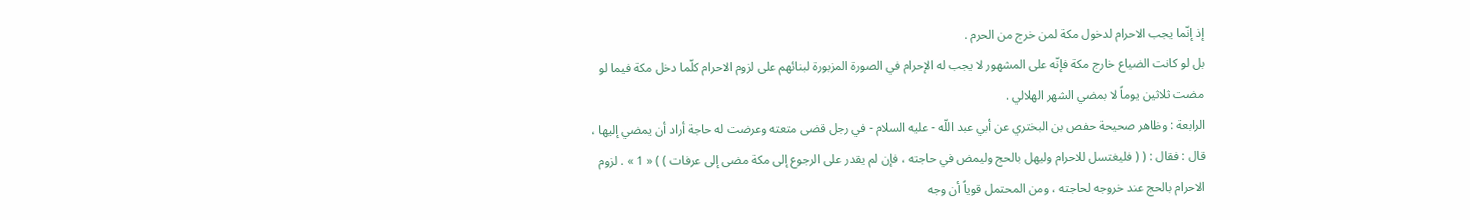إذ إنّما يجب الاحرام لدخول مكة لمن خرج من الحرم .
بل لو كانت الضياع خارج مكة فإنّه على المشهور لا يجب له الإحرام في الصورة المزبورة لبنائهم على لزوم الاحرام كلّما دخل مكة فيما لو مضت ثلاثين يوماً لا بمضي الشهر الهلالي .
الرابعة : وظاهر صحيحة حفص بن البختري عن أبي عبد اللّه - عليه السلام - في رجل قضى متعته وعرضت له حاجة أراد أن يمضي إليها ، قال : فقال : ( ( فليغتسل للاحرام وليهل بالحج وليمض في حاجته ، فإن لم يقدر على الرجوع إلى مكة مضى إلى عرفات ) ) « 1 » . لزوم الاحرام بالحج عند خروجه لحاجته ، ومن المحتمل قوياً أن وجه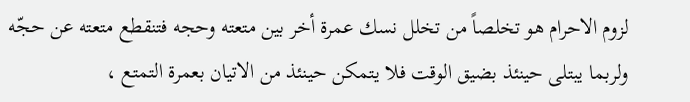لزوم الاحرام هو تخلصاً من تخلل نسك عمرة أخر بين متعته وحجه فتنقطع متعته عن حجّه ولربما يبتلى حينئذ بضيق الوقت فلا يتمكن حينئذ من الاتيان بعمرة التمتع ،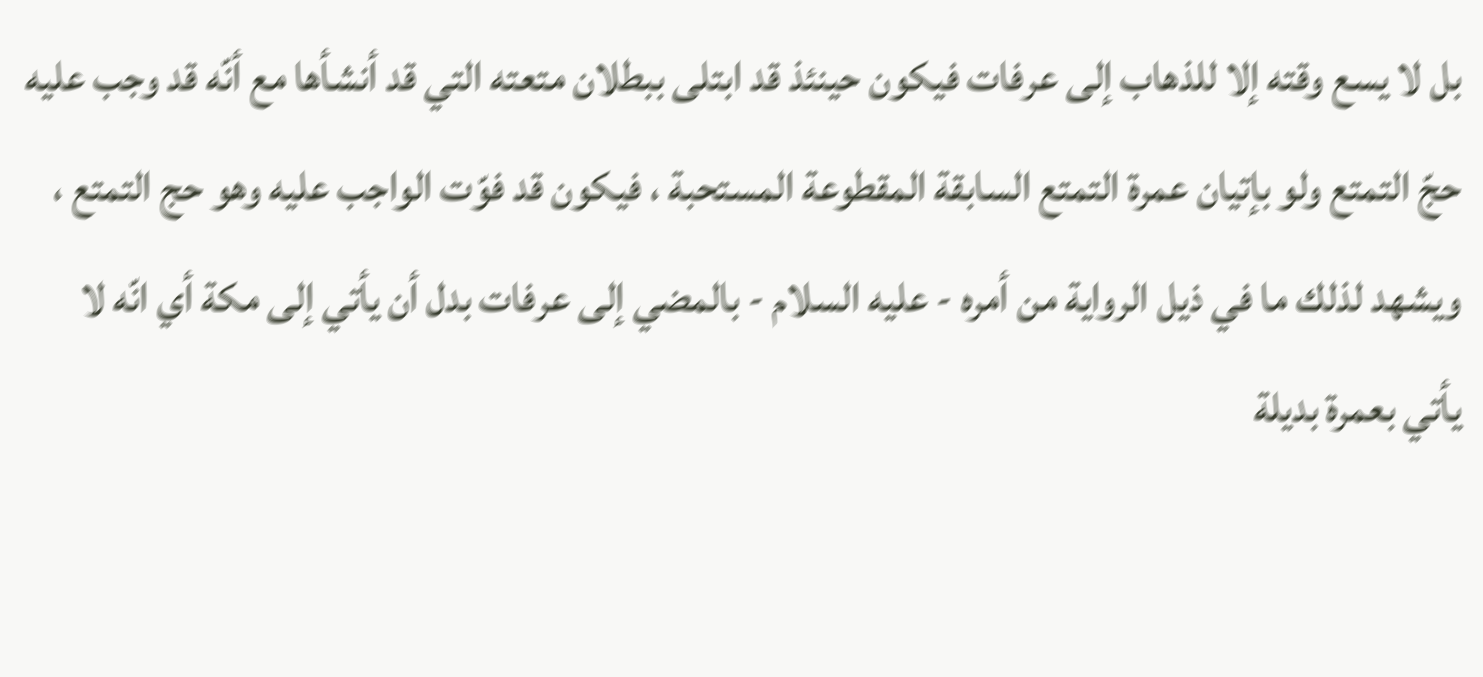بل لا يسع وقته إلا للذهاب إلى عرفات فيكون حينئذ قد ابتلى ببطلان متعته التي قد أنشأها مع أنّه قد وجب عليه حجّ التمتع ولو بإتيان عمرة التمتع السابقة المقطوعة المستحبة ، فيكون قد فوّت الواجب عليه وهو حج التمتع ، ويشهد لذلك ما في ذيل الرواية من أمره - عليه السلام - بالمضي إلى عرفات بدل أن يأتي إلى مكة أي انّه لا يأتي بعمرة بديلة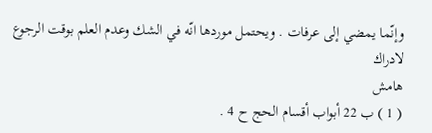وإنّما يمضي إلى عرفات . ويحتمل موردها انّه في الشك وعدم العلم بوقت الرجوع لادراك
هامش
( 1 ) ب 22 أبواب أقسام الحج ح 4 .